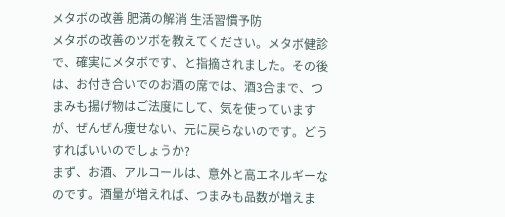メタボの改善 肥満の解消 生活習慣予防
メタボの改善のツボを教えてください。メタボ健診で、確実にメタボです、と指摘されました。その後は、お付き合いでのお酒の席では、酒3合まで、つまみも揚げ物はご法度にして、気を使っていますが、ぜんぜん痩せない、元に戻らないのです。どうすればいいのでしょうか?
まず、お酒、アルコールは、意外と高エネルギーなのです。酒量が増えれば、つまみも品数が増えま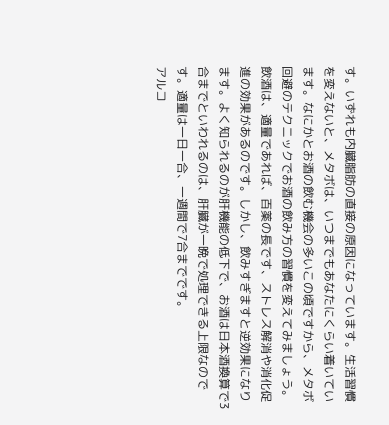す。いずれも内臓脂肪の直接の原因になっています。生活習慣を変えないと、メタボは、いつまでもあなたにくらい着いています。なにかとお酒の飲む機会の多いこの頃ですから、メタボ回避のテクニックでお酒の飲み方の習慣を変えてみましょう。
飲酒は、適量であれば、百薬の長です、ストレス解消や消化促進の効果があるのです。しかし、飲みすぎますと逆効果になります。よく知られるのが肝機能の低下で、お酒は日本酒換算で3合までといわれるのは、肝臓が一晩で処理できる上限なのです。適量は一日一合、一週間で7合までです。
アルコ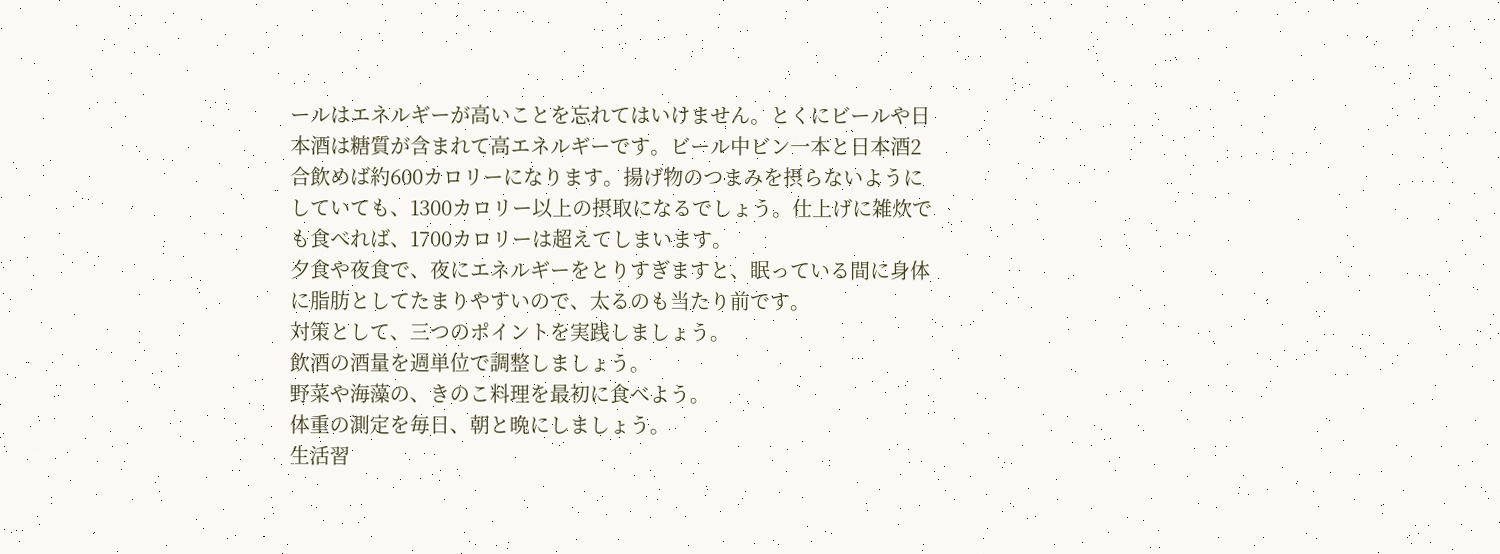ールはエネルギーが高いことを忘れてはいけません。とくにビールや日本酒は糖質が含まれて高エネルギーです。ビール中ビン一本と日本酒2合飲めば約600カロリーになります。揚げ物のつまみを摂らないようにしていても、1300カロリー以上の摂取になるでしょう。仕上げに雑炊でも食べれば、1700カロリーは超えてしまいます。
夕食や夜食で、夜にエネルギーをとりすぎますと、眠っている間に身体に脂肪としてたまりやすいので、太るのも当たり前です。
対策として、三つのポイントを実践しましょう。
飲酒の酒量を週単位で調整しましょう。
野菜や海藻の、きのこ料理を最初に食べよう。
体重の測定を毎日、朝と晩にしましょう。
生活習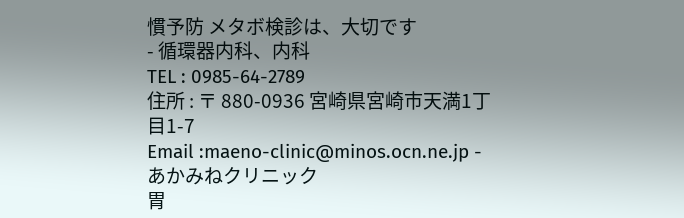慣予防 メタボ検診は、大切です
- 循環器内科、内科
TEL : 0985-64-2789
住所 : 〒 880-0936 宮崎県宮崎市天満1丁目1-7
Email :maeno-clinic@minos.ocn.ne.jp - あかみねクリニック
胃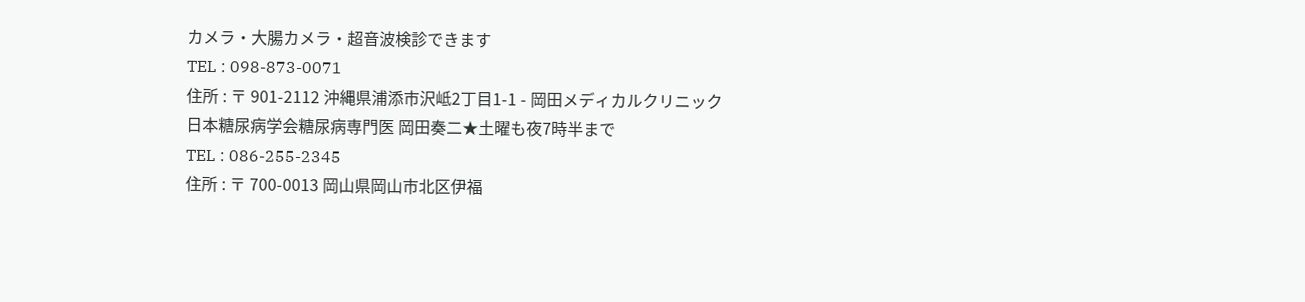カメラ・大腸カメラ・超音波検診できます
TEL : 098-873-0071
住所 : 〒 901-2112 沖縄県浦添市沢岻2丁目1-1 - 岡田メディカルクリニック
日本糖尿病学会糖尿病専門医 岡田奏二★土曜も夜7時半まで
TEL : 086-255-2345
住所 : 〒 700-0013 岡山県岡山市北区伊福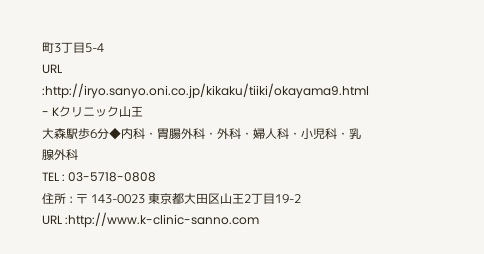町3丁目5-4
URL :http://iryo.sanyo.oni.co.jp/kikaku/tiiki/okayama9.html - Kクリニック山王
大森駅歩6分◆内科・胃腸外科・外科・婦人科・小児科・乳腺外科
TEL : 03-5718-0808
住所 : 〒 143-0023 東京都大田区山王2丁目19-2
URL :http://www.k-clinic-sanno.com